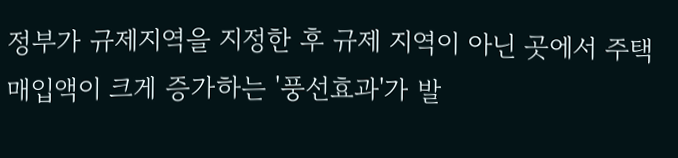정부가 규제지역을 지정한 후 규제 지역이 아닌 곳에서 주택 매입액이 크게 증가하는 '풍선효과'가 발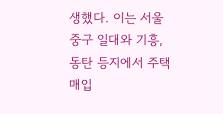생했다. 이는 서울 중구 일대와 기흥, 동탄 등지에서 주택 매입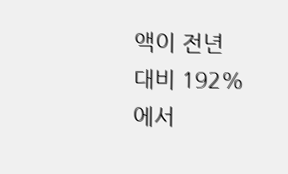액이 전년 대비 192%에서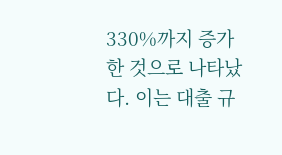330%까지 증가한 것으로 나타났다. 이는 대출 규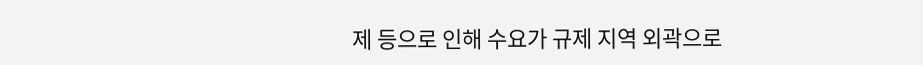제 등으로 인해 수요가 규제 지역 외곽으로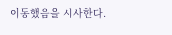이동했음을 시사한다.